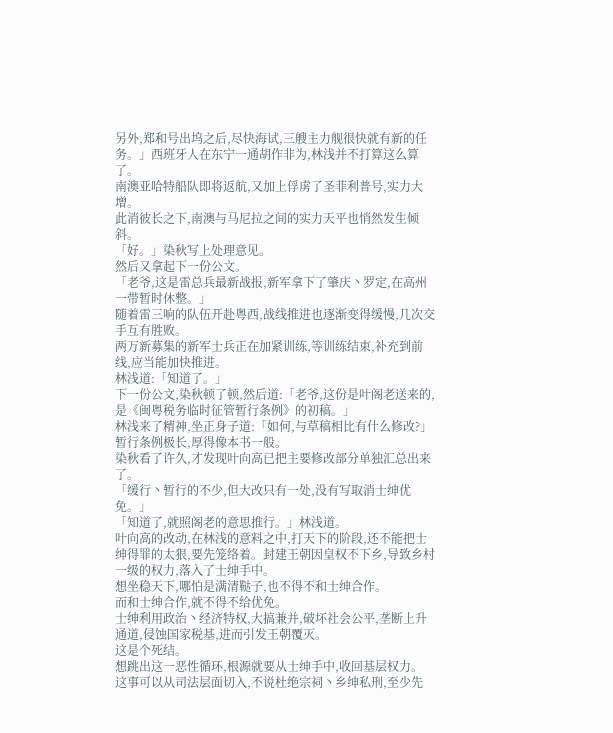另外,郑和号出坞之后,尽快海试,三艘主力舰很快就有新的任务。」西班牙人在东宁一通胡作非为,林浅并不打算这么算了。
南澳亚哈特船队即将返航,又加上俘虏了圣菲利普号,实力大增。
此消彼长之下,南澳与马尼拉之间的实力天平也悄然发生倾斜。
「好。」染秋写上处理意见。
然后又拿起下一份公文。
「老爷,这是雷总兵最新战报,新军拿下了肇庆丶罗定,在高州一带暂时休整。」
随着雷三响的队伍开赴粤西,战线推进也逐渐变得缓慢,几次交手互有胜败。
两万新募集的新军士兵正在加紧训练,等训练结束,补充到前线,应当能加快推进。
林浅道:「知道了。」
下一份公文,染秋顿了顿,然后道:「老爷,这份是叶阁老送来的,是《闽粤税务临时征管暂行条例》的初稿。」
林浅来了精神,坐正身子道:「如何,与草稿相比有什么修改?」
暂行条例极长,厚得像本书一般。
染秋看了许久,才发现叶向高已把主要修改部分单独汇总出来了。
「缓行丶暂行的不少,但大改只有一处,没有写取消士绅优免。」
「知道了,就照阁老的意思推行。」林浅道。
叶向高的改动,在林浅的意料之中,打天下的阶段,还不能把士绅得罪的太狠,要先笼络着。封建王朝因皇权不下乡,导致乡村一级的权力,落入了士绅手中。
想坐稳天下,哪怕是满清鞑子,也不得不和士绅合作。
而和士绅合作,就不得不给优免。
士绅利用政治丶经济特权,大搞兼并,破坏社会公平,垄断上升通道,侵蚀国家税基,进而引发王朝覆灭。
这是个死结。
想跳出这一恶性循环,根源就要从士绅手中,收回基层权力。
这事可以从司法层面切入,不说杜绝宗祠丶乡绅私刑,至少先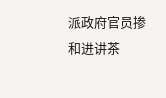派政府官员掺和进讲茶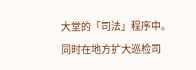大堂的「司法」程序中。
同时在地方扩大巡检司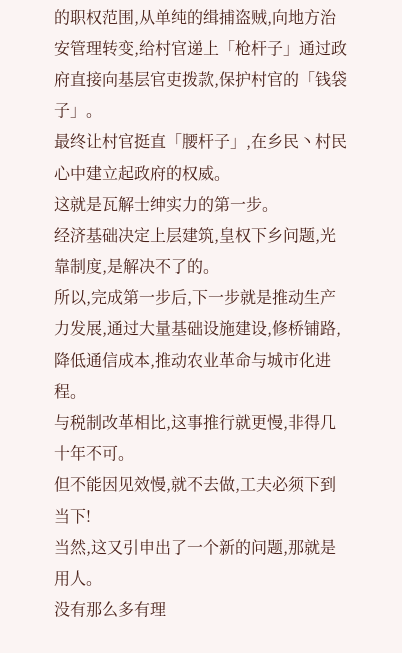的职权范围,从单纯的缉捕盗贼,向地方治安管理转变,给村官递上「枪杆子」通过政府直接向基层官吏拨款,保护村官的「钱袋子」。
最终让村官挺直「腰杆子」,在乡民丶村民心中建立起政府的权威。
这就是瓦解士绅实力的第一步。
经济基础决定上层建筑,皇权下乡问题,光靠制度,是解决不了的。
所以,完成第一步后,下一步就是推动生产力发展,通过大量基础设施建设,修桥铺路,降低通信成本,推动农业革命与城市化进程。
与税制改革相比,这事推行就更慢,非得几十年不可。
但不能因见效慢,就不去做,工夫必须下到当下!
当然,这又引申出了一个新的问题,那就是用人。
没有那么多有理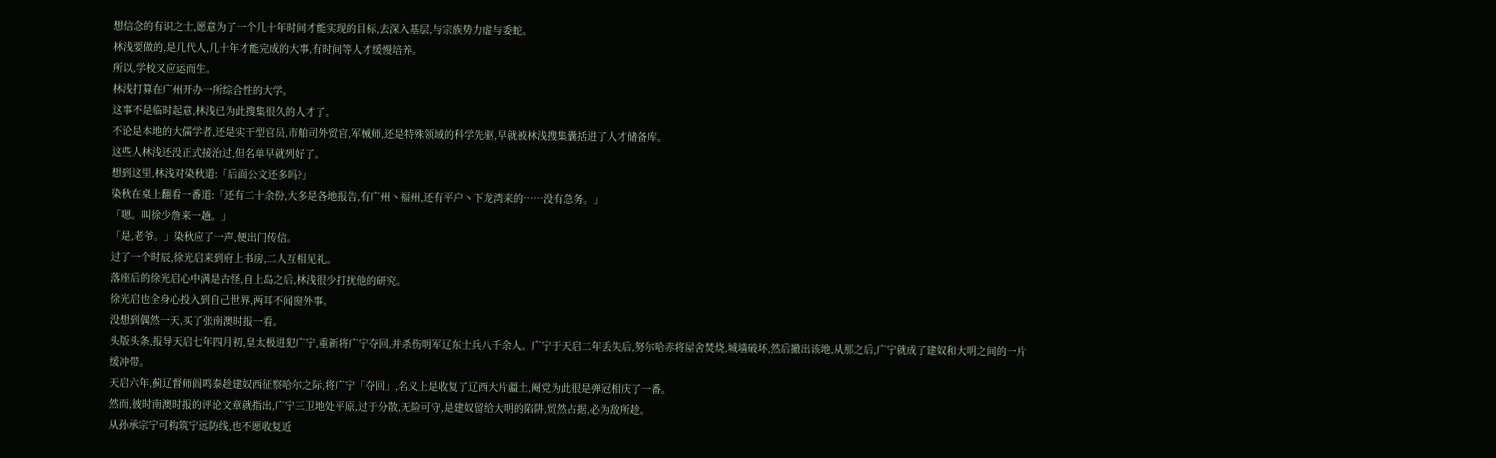想信念的有识之士,愿意为了一个几十年时间才能实现的目标,去深入基层,与宗族势力虚与委蛇。
林浅要做的,是几代人,几十年才能完成的大事,有时间等人才缓慢培养。
所以,学校又应运而生。
林浅打算在广州开办一所综合性的大学。
这事不是临时起意,林浅已为此搜集很久的人才了。
不论是本地的大儒学者,还是实干型官员,市舶司外贸官,军械师,还是特殊领域的科学先驱,早就被林浅搜集囊括进了人才储备库。
这些人林浅还没正式接治过,但名单早就列好了。
想到这里,林浅对染秋道:「后面公文还多吗?」
染秋在桌上翻看一番道:「还有二十余份,大多是各地报告,有广州丶福州,还有平户丶下龙湾来的……没有急务。」
「嗯。叫徐少詹来一趟。」
「是,老爷。」染秋应了一声,便出门传信。
过了一个时辰,徐光启来到府上书房,二人互相见礼。
落座后的徐光启心中满是古怪,自上岛之后,林浅很少打扰他的研究。
徐光启也全身心投入到自己世界,两耳不闻窗外事。
没想到偶然一天,买了张南澳时报一看。
头版头条,报导天启七年四月初,皇太极进犯广宁,重新将广宁夺回,并杀伤明军辽东士兵八千余人。广宁于天启二年丢失后,努尔哈赤将屋舍焚烧,城墙破坏,然后撤出该地,从那之后,广宁就成了建奴和大明之间的一片缓冲带。
天启六年,蓟辽督师阎鸣泰趁建奴西征察哈尔之际,将广宁「夺回」,名义上是收复了辽西大片疆土,阉党为此很是弹冠相庆了一番。
然而,彼时南澳时报的评论文章就指出,广宁三卫地处平原,过于分散,无险可守,是建奴留给大明的陷阱,贸然占据,必为敌所趁。
从孙承宗宁可构筑宁远防线,也不愿收复近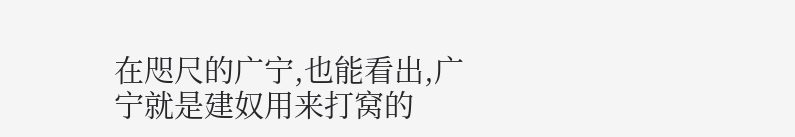在咫尺的广宁,也能看出,广宁就是建奴用来打窝的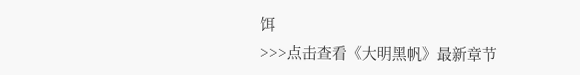饵
>>>点击查看《大明黑帆》最新章节